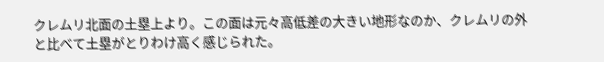クレムリ北面の土塁上より。この面は元々高低差の大きい地形なのか、クレムリの外と比べて土塁がとりわけ高く感じられた。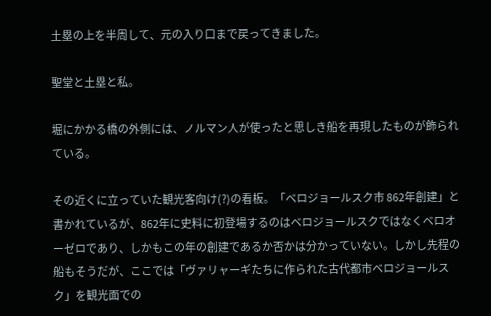土塁の上を半周して、元の入り口まで戻ってきました。

聖堂と土塁と私。

堀にかかる橋の外側には、ノルマン人が使ったと思しき船を再現したものが飾られている。

その近くに立っていた観光客向け(?)の看板。「ベロジョールスク市 862年創建」と書かれているが、862年に史料に初登場するのはベロジョールスクではなくベロオーゼロであり、しかもこの年の創建であるか否かは分かっていない。しかし先程の船もそうだが、ここでは「ヴァリャーギたちに作られた古代都市ベロジョールスク」を観光面での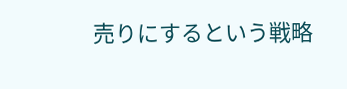売りにするという戦略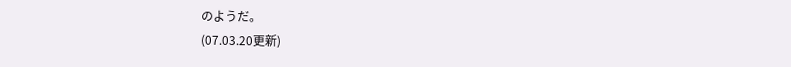のようだ。
(07.03.20更新)